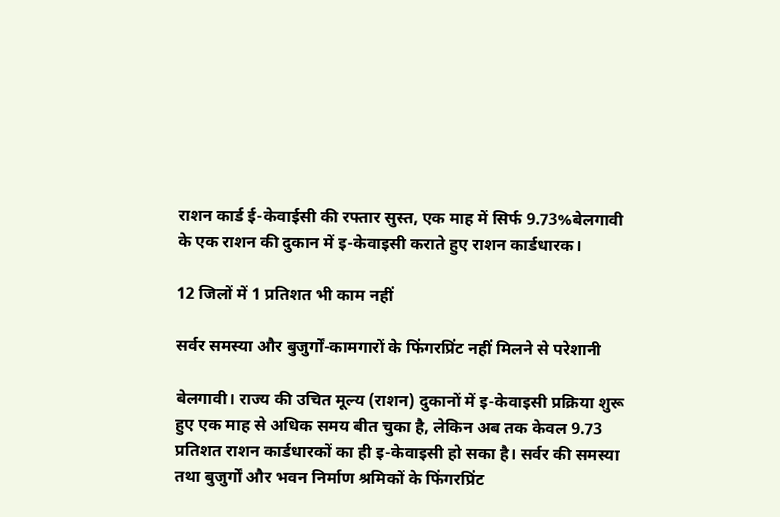राशन कार्ड ई-केवाईसी की रफ्तार सुस्त, एक माह में सिर्फ 9.73%बेलगावी के एक राशन की दुकान में इ-केवाइसी कराते हुए राशन कार्डधारक।

12 जिलों में 1 प्रतिशत भी काम नहीं

सर्वर समस्या और बुजुर्गों-कामगारों के फिंगरप्रिंट नहीं मिलने से परेशानी

बेलगावी। राज्य की उचित मूल्य (राशन) दुकानों में इ-केवाइसी प्रक्रिया शुरू हुए एक माह से अधिक समय बीत चुका है, लेकिन अब तक केवल 9.73 प्रतिशत राशन कार्डधारकों का ही इ-केवाइसी हो सका है। सर्वर की समस्या तथा बुजुर्गों और भवन निर्माण श्रमिकों के फिंगरप्रिंट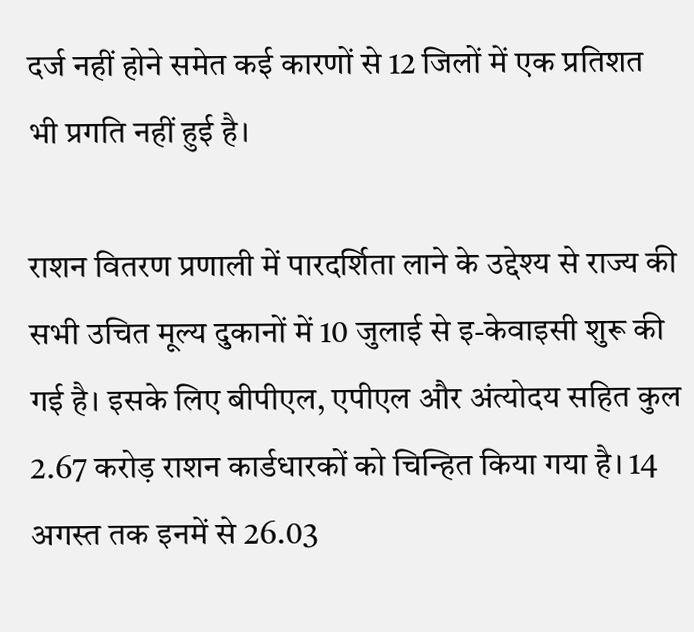दर्ज नहीं होने समेत कई कारणों से 12 जिलों में एक प्रतिशत भी प्रगति नहीं हुई है।

राशन वितरण प्रणाली में पारदर्शिता लाने के उद्देश्य से राज्य की सभी उचित मूल्य दुकानों में 10 जुलाई से इ-केवाइसी शुरू की गई है। इसके लिए बीपीएल, एपीएल और अंत्योदय सहित कुल 2.67 करोड़ राशन कार्डधारकों को चिन्हित किया गया है। 14 अगस्त तक इनमें से 26.03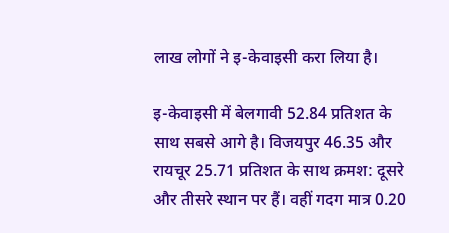लाख लोगों ने इ-केवाइसी करा लिया है।

इ-केवाइसी में बेलगावी 52.84 प्रतिशत के साथ सबसे आगे है। विजयपुर 46.35 और रायचूर 25.71 प्रतिशत के साथ क्रमश: दूसरे और तीसरे स्थान पर हैं। वहीं गदग मात्र 0.20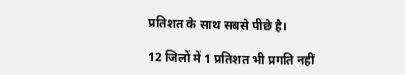प्रतिशत के साथ सबसे पीछे है।

12 जिलों में 1 प्रतिशत भी प्रगति नहीं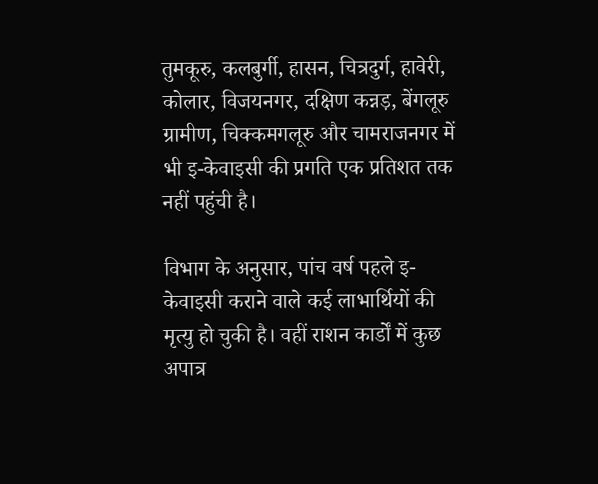तुमकूरु, कलबुर्गी, हासन, चित्रदुर्ग, हावेरी, कोलार, विजयनगर, दक्षिण कन्नड़, बेंगलूरु ग्रामीण, चिक्कमगलूरु और चामराजनगर में भी इ-केवाइसी की प्रगति एक प्रतिशत तक नहीं पहुंची है।

विभाग के अनुसार, पांच वर्ष पहले इ-केवाइसी कराने वाले कई लाभार्थियों की मृत्यु हो चुकी है। वहीं राशन कार्डों में कुछ अपात्र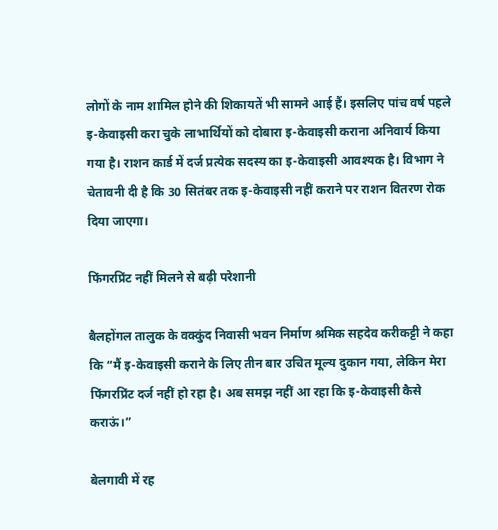लोगों के नाम शामिल होने की शिकायतें भी सामने आई हैं। इसलिए पांच वर्ष पहले इ-केवाइसी करा चुके लाभार्थियों को दोबारा इ-केवाइसी कराना अनिवार्य किया गया है। राशन कार्ड में दर्ज प्रत्येक सदस्य का इ-केवाइसी आवश्यक है। विभाग ने चेतावनी दी है कि 30 सितंबर तक इ-केवाइसी नहीं कराने पर राशन वितरण रोक दिया जाएगा।

फिंगरप्रिंट नहीं मिलने से बढ़ी परेशानी

बैलहोंगल तालुक के वक्कुंद निवासी भवन निर्माण श्रमिक सहदेव करीकट्टी ने कहा कि “मैं इ-केवाइसी कराने के लिए तीन बार उचित मूल्य दुकान गया, लेकिन मेरा फिंगरप्रिंट दर्ज नहीं हो रहा है। अब समझ नहीं आ रहा कि इ-केवाइसी कैसे कराऊं।”

बेलगावी में रह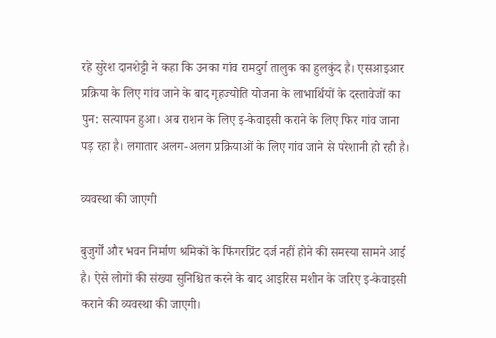रहे सुरेश दानशेट्टी ने कहा कि उनका गांव रामदुर्ग तालुक का हुलकुंद है। एसआइआर प्रक्रिया के लिए गांव जाने के बाद गृहज्योति योजना के लाभार्थियों के दस्तावेजों का पुन: सत्यापन हुआ। अब राशन के लिए इ-केवाइसी कराने के लिए फिर गांव जाना पड़ रहा है। लगातार अलग-अलग प्रक्रियाओं के लिए गांव जाने से परेशानी हो रही है।

व्यवस्था की जाएगी

बुजुर्गों और भवन निर्माण श्रमिकों के फिंगरप्रिंट दर्ज नहीं होने की समस्या सामने आई है। ऐसे लोगों की संख्या सुनिश्चित करने के बाद आइरिस मशीन के जरिए इ-केवाइसी कराने की व्यवस्था की जाएगी।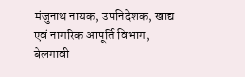मंजुनाथ नायक, उपनिदेशक, खाद्य एवं नागरिक आपूर्ति विभाग, बेलगावी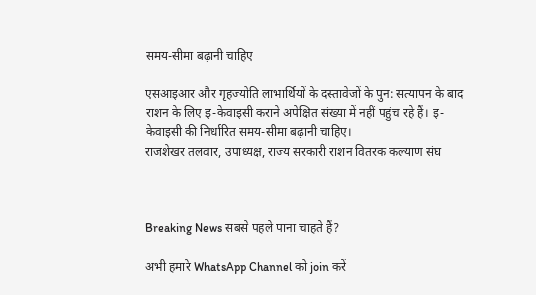समय-सीमा बढ़ानी चाहिए

एसआइआर और गृहज्योति लाभार्थियों के दस्तावेजों के पुन: सत्यापन के बाद राशन के लिए इ-केवाइसी कराने अपेक्षित संख्या में नहीं पहुंच रहे हैं। इ-केवाइसी की निर्धारित समय-सीमा बढ़ानी चाहिए।
राजशेखर तलवार, उपाध्यक्ष, राज्य सरकारी राशन वितरक कल्याण संघ



Breaking News सबसे पहले पाना चाहते हैं?

अभी हमारे WhatsApp Channel को join करें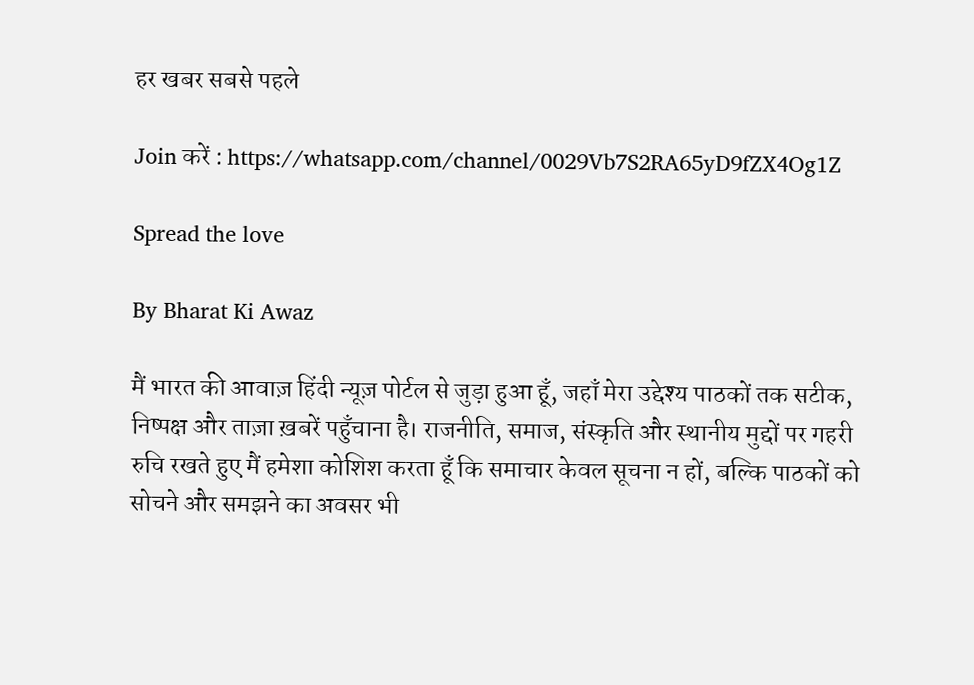हर खबर सबसे पहले

Join करें : https://whatsapp.com/channel/0029Vb7S2RA65yD9fZX4Og1Z

Spread the love

By Bharat Ki Awaz

मैं भारत की आवाज़ हिंदी न्यूज़ पोर्टल से जुड़ा हुआ हूँ, जहाँ मेरा उद्देश्य पाठकों तक सटीक, निष्पक्ष और ताज़ा ख़बरें पहुँचाना है। राजनीति, समाज, संस्कृति और स्थानीय मुद्दों पर गहरी रुचि रखते हुए मैं हमेशा कोशिश करता हूँ कि समाचार केवल सूचना न हों, बल्कि पाठकों को सोचने और समझने का अवसर भी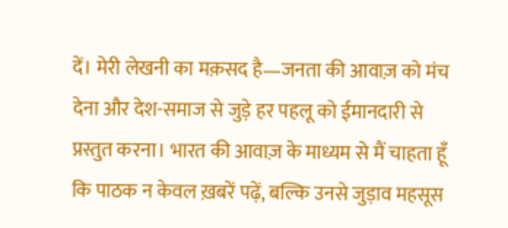दें। मेरी लेखनी का मक़सद है—जनता की आवाज़ को मंच देना और देश-समाज से जुड़े हर पहलू को ईमानदारी से प्रस्तुत करना। भारत की आवाज़ के माध्यम से मैं चाहता हूँ कि पाठक न केवल ख़बरें पढ़ें, बल्कि उनसे जुड़ाव महसूस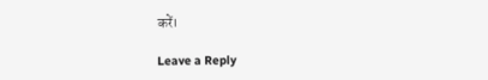करें।

Leave a Reply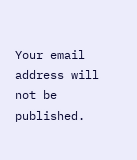Your email address will not be published.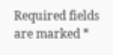Required fields are marked *